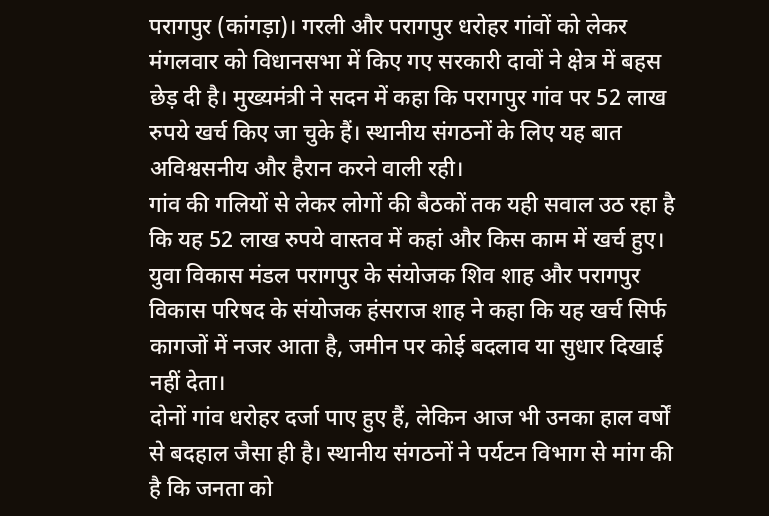परागपुर (कांगड़ा)। गरली और परागपुर धरोहर गांवों को लेकर मंगलवार को विधानसभा में किए गए सरकारी दावों ने क्षेत्र में बहस छेड़ दी है। मुख्यमंत्री ने सदन में कहा कि परागपुर गांव पर 52 लाख रुपये खर्च किए जा चुके हैं। स्थानीय संगठनों के लिए यह बात अविश्वसनीय और हैरान करने वाली रही।
गांव की गलियों से लेकर लोगों की बैठकों तक यही सवाल उठ रहा है कि यह 52 लाख रुपये वास्तव में कहां और किस काम में खर्च हुए। युवा विकास मंडल परागपुर के संयोजक शिव शाह और परागपुर विकास परिषद के संयोजक हंसराज शाह ने कहा कि यह खर्च सिर्फ कागजों में नजर आता है, जमीन पर कोई बदलाव या सुधार दिखाई नहीं देता।
दोनों गांव धरोहर दर्जा पाए हुए हैं, लेकिन आज भी उनका हाल वर्षों से बदहाल जैसा ही है। स्थानीय संगठनों ने पर्यटन विभाग से मांग की है कि जनता को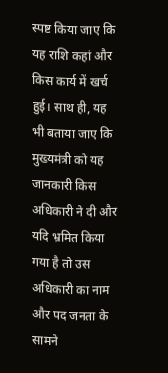स्पष्ट किया जाए कि यह राशि कहां और किस कार्य में खर्च हुई। साथ ही, यह भी बताया जाए कि मुख्यमंत्री को यह जानकारी किस अधिकारी ने दी और यदि भ्रमित किया गया है तो उस अधिकारी का नाम और पद जनता के सामने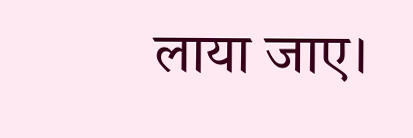लाया जाए।